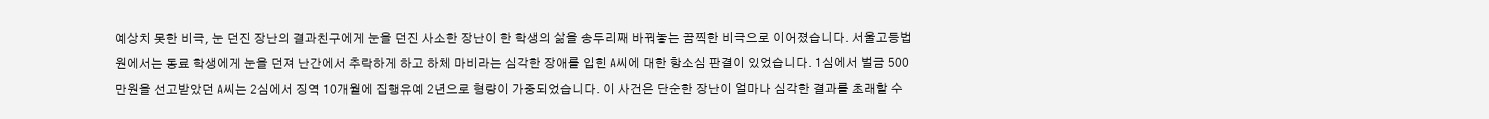예상치 못한 비극, 눈 던진 장난의 결과친구에게 눈을 던진 사소한 장난이 한 학생의 삶을 송두리째 바꿔놓는 끔찍한 비극으로 이어졌습니다. 서울고등법원에서는 동료 학생에게 눈을 던져 난간에서 추락하게 하고 하체 마비라는 심각한 장애를 입힌 A씨에 대한 항소심 판결이 있었습니다. 1심에서 벌금 500만원을 선고받았던 A씨는 2심에서 징역 10개월에 집행유예 2년으로 형량이 가중되었습니다. 이 사건은 단순한 장난이 얼마나 심각한 결과를 초래할 수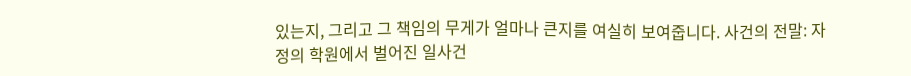있는지, 그리고 그 책임의 무게가 얼마나 큰지를 여실히 보여줍니다. 사건의 전말: 자정의 학원에서 벌어진 일사건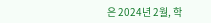은 2024년 2월, 학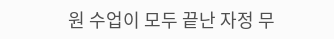원 수업이 모두 끝난 자정 무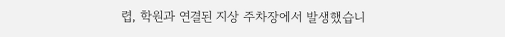렵, 학원과 연결된 지상 주차장에서 발생했습니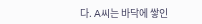다. A씨는 바닥에 쌓인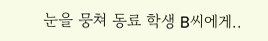눈을 뭉쳐 동료 학생 B씨에게..